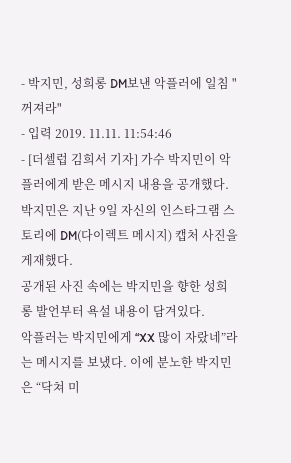- 박지민, 성희롱 DM보낸 악플러에 일침 "꺼져라"
- 입력 2019. 11.11. 11:54:46
- [더셀럽 김희서 기자] 가수 박지민이 악플러에게 받은 메시지 내용을 공개했다.
박지민은 지난 9일 자신의 인스타그램 스토리에 DM(다이렉트 메시지) 캡처 사진을 게재했다.
공개된 사진 속에는 박지민을 향한 성희롱 발언부터 욕설 내용이 담겨있다.
악플러는 박지민에게 “XX 많이 자랐네”라는 메시지를 보냈다. 이에 분노한 박지민은 “닥쳐 미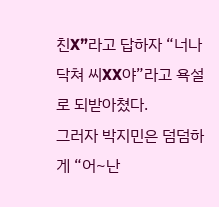친X”라고 답하자 “너나 닥쳐 씨XX야”라고 욕설로 되받아쳤다.
그러자 박지민은 덤덤하게 “어~난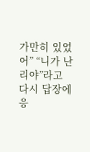가만히 있었어” “니가 난리야”라고 다시 답장에 응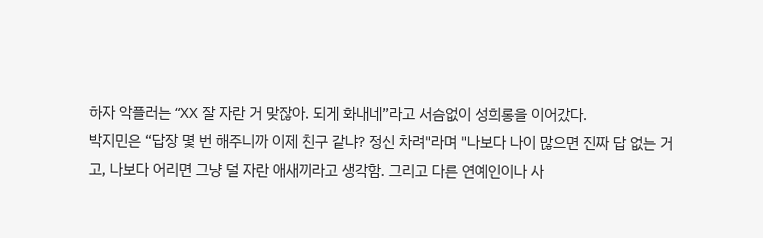하자 악플러는 “XX 잘 자란 거 맞잖아. 되게 화내네”라고 서슴없이 성희롱을 이어갔다.
박지민은 “답장 몇 번 해주니까 이제 친구 같냐? 정신 차려"라며 "나보다 나이 많으면 진짜 답 없는 거고, 나보다 어리면 그냥 덜 자란 애새끼라고 생각함. 그리고 다른 연예인이나 사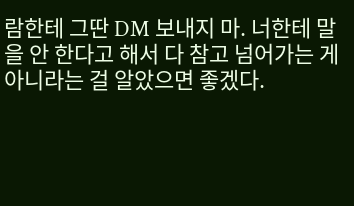람한테 그딴 DM 보내지 마. 너한테 말을 안 한다고 해서 다 참고 넘어가는 게 아니라는 걸 알았으면 좋겠다.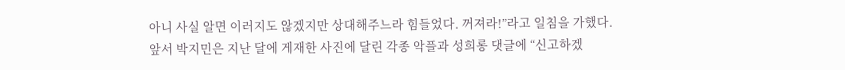아니 사실 알면 이러지도 않겠지만 상대해주느라 힘들었다. 꺼져라!”라고 일침을 가했다.
앞서 박지민은 지난 달에 게재한 사진에 달린 각종 악플과 성희롱 댓글에 “신고하겠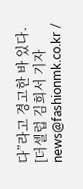다”라고 경고한 바 있다.
[더셀럽 김희서 기자 news@fashionmk.co.kr /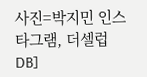사진=박지민 인스타그램, 더셀럽DB]